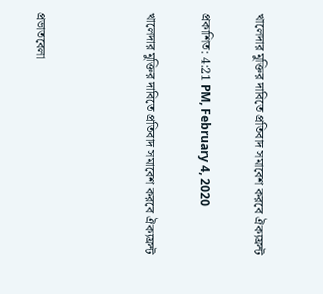খালেদার মুক্তির দাবিতে প্রতিবাদ সমাবেশ করবে ঐক্যফ্রন্ট

প্রকাশিত: 4:21 PM, February 4, 2020

খালেদার মুক্তির দাবিতে প্রতিবাদ সমাবেশ করবে ঐক্যফ্রন্ট



প্রভাতবেলা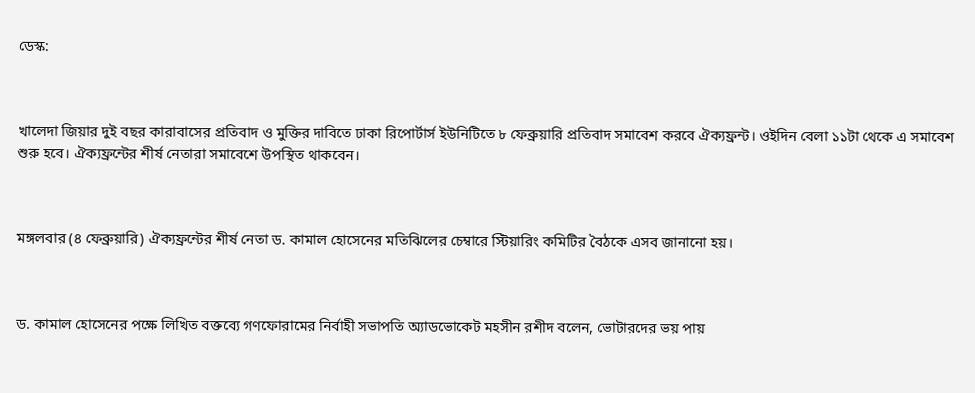ডেস্ক:



খালেদা জিয়ার দুই বছর কারাবাসের প্রতিবাদ ও মুক্তির দাবিতে ঢাকা রিপোর্টার্স ইউনিটিতে ৮ ফেব্রুয়ারি প্রতিবাদ সমাবেশ করবে ঐক্যফ্রন্ট। ওইদিন বেলা ১১টা থেকে এ সমাবেশ শুরু হবে। ঐক্যফ্রন্টের শীর্ষ নেতারা সমাবেশে উপস্থিত থাকবেন।



মঙ্গলবার (৪ ফেব্রুয়ারি) ঐক্যফ্রন্টের শীর্ষ নেতা ড. কামাল হোসেনের মতিঝিলের চেম্বারে স্টিয়ারিং কমিটির বৈঠকে এসব জানানো হয়।



ড. কামাল হোসেনের পক্ষে লিখিত বক্তব্যে গণফোরামের নির্বাহী সভাপতি অ্যাডভোকেট মহসীন রশীদ বলেন, ভোটারদের ভয় পায়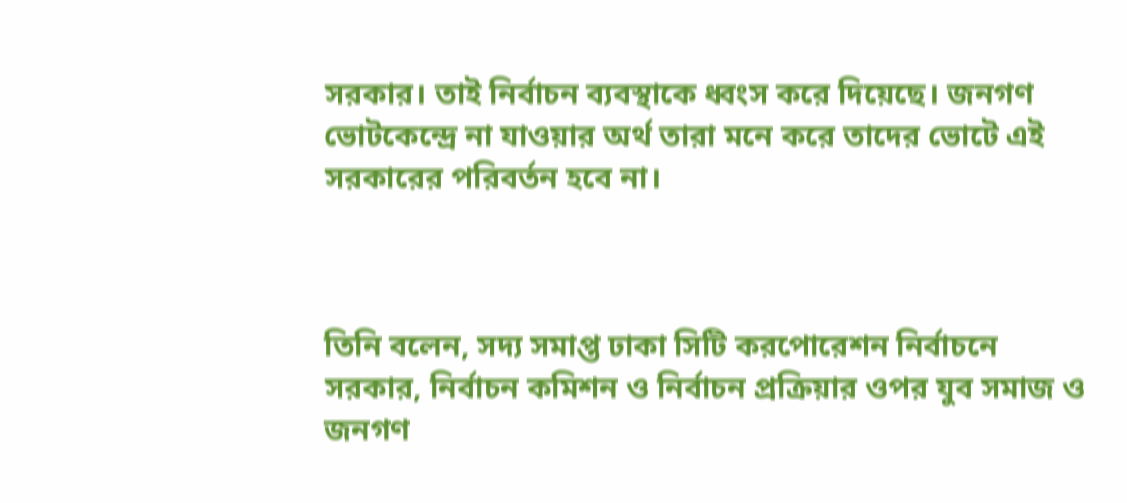সরকার। তাই নির্বাচন ব্যবস্থাকে ধ্বংস করে দিয়েছে। জনগণ ভোটকেন্দ্রে না যাওয়ার অর্থ তারা মনে করে তাদের ভোটে এই সরকারের পরিবর্তন হবে না।



তিনি বলেন, সদ্য সমাপ্ত ঢাকা সিটি করপোরেশন নির্বাচনে সরকার, নির্বাচন কমিশন ও নির্বাচন প্রক্রিয়ার ওপর যুব সমাজ ও জনগণ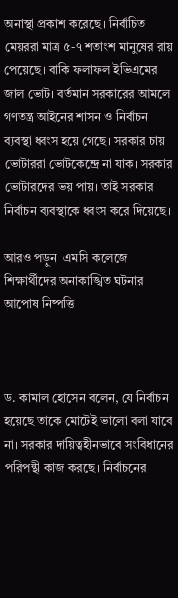অনাস্থা প্রকাশ করেছে। নির্বাচিত মেয়ররা মাত্র ৫-৭ শতাংশ মানুষের রায় পেয়েছে। বাকি ফলাফল ইভিএমের জাল ভোট। বর্তমান সরকারের আমলে গণতন্ত্র আইনের শাসন ও নির্বাচন ব্যবস্থা ধ্বংস হয়ে গেছে। সরকার চায় ভোটাররা ভোটকেন্দ্রে না যাক। সরকার ভোটারদের ভয় পায়। তাই সরকার নির্বাচন ব্যবস্থাকে ধ্বংস করে দিয়েছে।

আরও পড়ুন  এমসি কলেজে শিক্ষার্থীদের অনাকাঙ্খিত ঘটনার আপোষ নিষ্পত্তি



ড. কামাল হোসেন বলেন, যে নির্বাচন হয়েছে তাকে মোটেই ভালো বলা যাবে না। সরকার দায়িত্বহীনভাবে সংবিধানের পরিপন্থী কাজ করছে। নির্বাচনের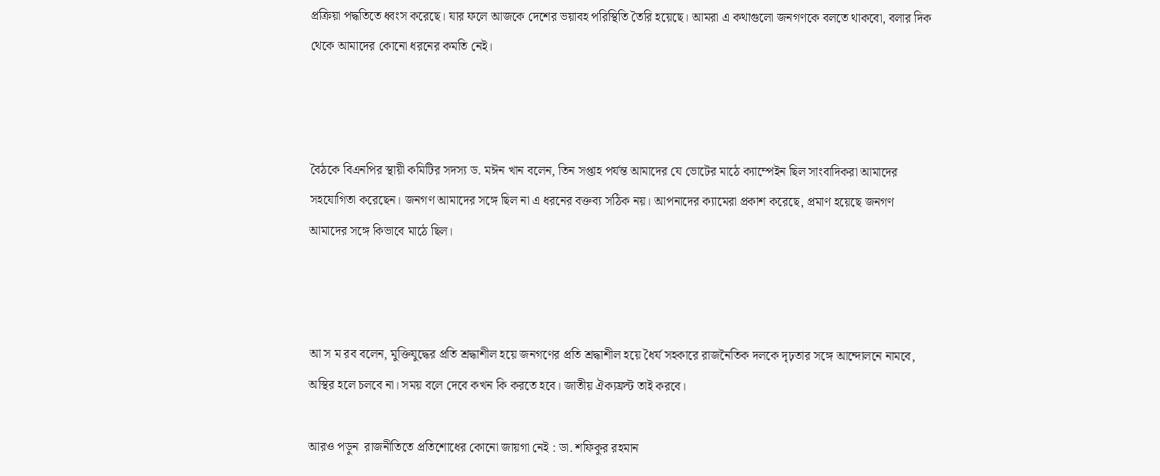প্রক্রিয়া পদ্ধতিতে ধ্বংস করেছে। যার ফলে আজকে দেশের ভয়াবহ পরিস্থিতি তৈরি হয়েছে। আমরা এ কথাগুলো জনগণকে বলতে থাকবো, বলার দিক থেকে আমাদের কোনো ধরনের কমতি নেই।



বৈঠকে বিএনপির স্থায়ী কমিটির সদস্য ড. মঈন খান বলেন, তিন সপ্তাহ পর্যন্ত আমাদের যে ভোটের মাঠে ক্যাম্পেইন ছিল সাংবাদিকরা আমাদের সহযোগিতা করেছেন। জনগণ আমাদের সঙ্গে ছিল না এ ধরনের বক্তব্য সঠিক নয়। আপনাদের ক্যামেরা প্রকাশ করেছে, প্রমাণ হয়েছে জনগণ আমাদের সঙ্গে কিভাবে মাঠে ছিল।



আ স ম রব বলেন, মুক্তিযুদ্ধের প্রতি শ্রদ্ধাশীল হয়ে জনগণের প্রতি শ্রদ্ধাশীল হয়ে ধৈর্য সহকারে রাজনৈতিক দলকে দৃঢ়তার সঙ্গে আন্দোলনে নামবে, অস্থির হলে চলবে না। সময় বলে দেবে কখন কি করতে হবে। জাতীয় ঐক্যফ্রন্ট তাই করবে।

আরও পড়ুন  রাজনীতিতে প্রতিশোধের কোনো জায়গা নেই : ডা. শফিকুর রহমান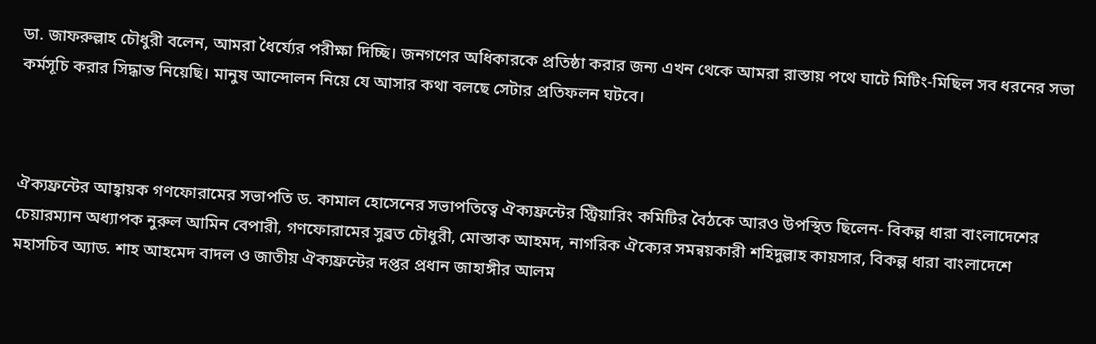ডা. জাফরুল্লাহ চৌধুরী বলেন, আমরা ধৈর্য্যের পরীক্ষা দিচ্ছি। জনগণের অধিকারকে প্রতিষ্ঠা করার জন্য এখন থেকে আমরা রাস্তায় পথে ঘাটে মিটিং-মিছিল সব ধরনের সভা কর্মসূচি করার সিদ্ধান্ত নিয়েছি। মানুষ আন্দোলন নিয়ে যে আসার কথা বলছে সেটার প্রতিফলন ঘটবে।



ঐক্যফ্রন্টের আহ্বায়ক গণফোরামের সভাপতি ড. কামাল হোসেনের সভাপতিত্বে ঐক্যফ্রন্টের স্ট্রিয়ারিং কমিটির বৈঠকে আরও উপস্থিত ছিলেন- বিকল্প ধারা বাংলাদেশের চেয়ারম্যান অধ্যাপক নুরুল আমিন বেপারী, গণফোরামের সুব্রত চৌধুরী, মোস্তাক আহমদ, নাগরিক ঐক্যের সমন্বয়কারী শহিদুল্লাহ কায়সার, বিকল্প ধারা বাংলাদেশে মহাসচিব অ্যাড. শাহ আহমেদ বাদল ও জাতীয় ঐক্যফ্রন্টের দপ্তর প্রধান জাহাঙ্গীর আলম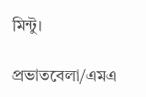মিন্টু।

প্রভাতবেলা/এমএ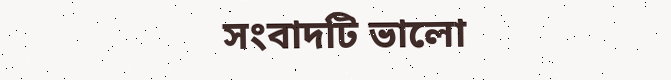সংবাদটি ভালো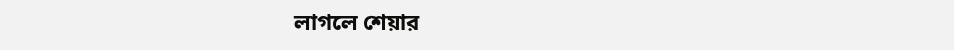লাগলে শেয়ার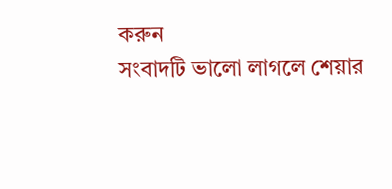করুন
সংবাদটি ভালো লাগলে শেয়ার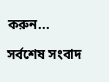করুন...

সর্বশেষ সংবাদ